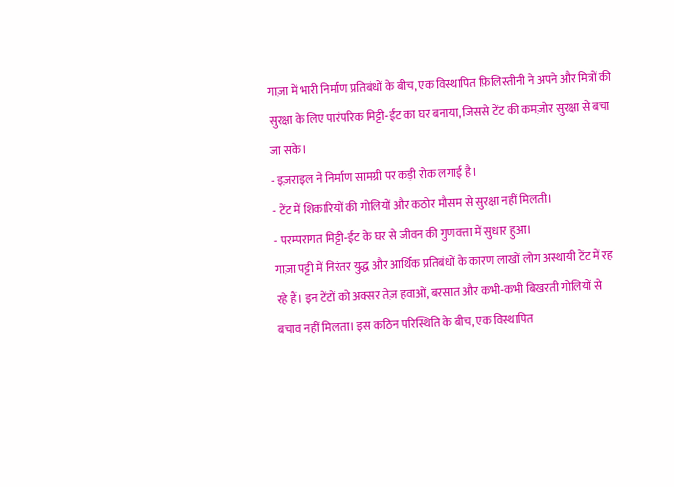गाज़ा में भारी निर्माण प्रतिबंधों के बीच, एक विस्थापित फ़िलिस्तीनी ने अपने और मित्रों की सुरक्षा के लिए पारंपरिक मिट्टी‑ईंट का घर बनाया, जिससे टेंट की कमज़ोर सुरक्षा से बचा जा सके।
- इज़राइल ने निर्माण सामग्री पर कड़ी रोक लगाई है।
- टेंट में शिकारियों की गोलियों और कठोर मौसम से सुरक्षा नहीं मिलती।
- परम्परागत मिट्टी‑ईंट के घर से जीवन की गुणवत्ता में सुधार हुआ।
गाज़ा पट्टी में निरंतर युद्ध और आर्थिक प्रतिबंधों के कारण लाखों लोग अस्थायी टेंट में रह रहे हैं। इन टेंटों को अक्सर तेज़ हवाओं, बरसात और कभी‑कभी बिखरती गोलियों से बचाव नहीं मिलता। इस कठिन परिस्थिति के बीच, एक विस्थापित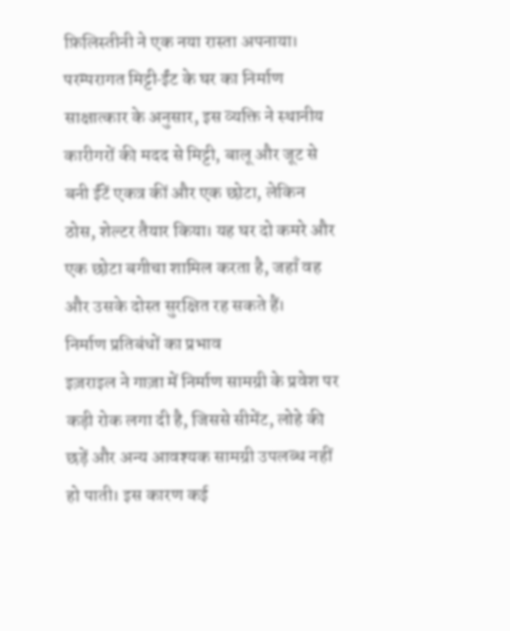फ़िलिस्तीनी ने एक नया रास्ता अपनाया।
परम्परागत मिट्टी‑ईंट के घर का निर्माण
साक्षात्कार के अनुसार, इस व्यक्ति ने स्थानीय कारीगरों की मदद से मिट्टी, बालू और जूट से बनी ईंटें एकत्र कीं और एक छोटा, लेकिन ठोस, शेल्टर तैयार किया। यह घर दो कमरे और एक छोटा बगीचा शामिल करता है, जहाँ वह और उसके दोस्त सुरक्षित रह सकते हैं।
निर्माण प्रतिबंधों का प्रभाव
इज़राइल ने गाज़ा में निर्माण सामग्री के प्रवेश पर कड़ी रोक लगा दी है, जिससे सीमेंट, लोहे की छड़ें और अन्य आवश्यक सामग्री उपलब्ध नहीं हो पाती। इस कारण कई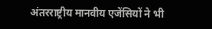अंतरराष्ट्रीय मानवीय एजेंसियों ने भी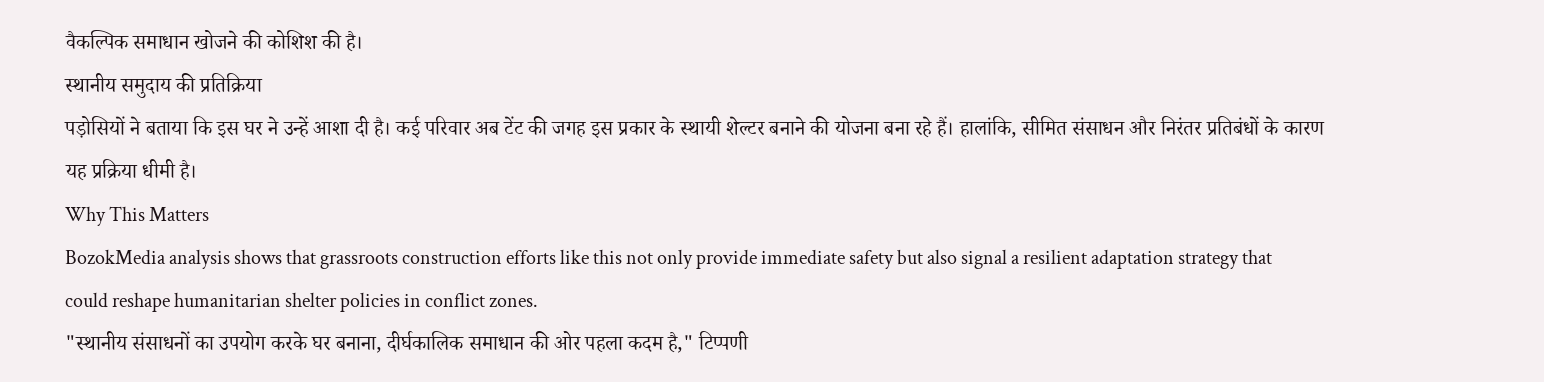वैकल्पिक समाधान खोजने की कोशिश की है।
स्थानीय समुदाय की प्रतिक्रिया
पड़ोसियों ने बताया कि इस घर ने उन्हें आशा दी है। कई परिवार अब टेंट की जगह इस प्रकार के स्थायी शेल्टर बनाने की योजना बना रहे हैं। हालांकि, सीमित संसाधन और निरंतर प्रतिबंधों के कारण यह प्रक्रिया धीमी है।
Why This Matters
BozokMedia analysis shows that grassroots construction efforts like this not only provide immediate safety but also signal a resilient adaptation strategy that could reshape humanitarian shelter policies in conflict zones.
"स्थानीय संसाधनों का उपयोग करके घर बनाना, दीर्घकालिक समाधान की ओर पहला कदम है," टिप्पणी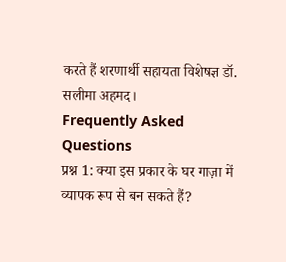करते हैं शरणार्थी सहायता विशेषज्ञ डॉ. सलीमा अहमद।
Frequently Asked Questions
प्रश्न 1: क्या इस प्रकार के घर गाज़ा में व्यापक रूप से बन सकते हैं?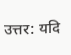उत्तर: यदि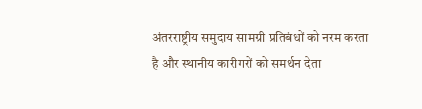अंतरराष्ट्रीय समुदाय सामग्री प्रतिबंधों को नरम करता है और स्थानीय कारीगरों को समर्थन देता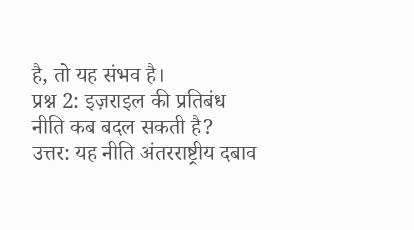है, तो यह संभव है।
प्रश्न 2: इज़राइल की प्रतिबंध नीति कब बदल सकती है?
उत्तर: यह नीति अंतरराष्ट्रीय दबाव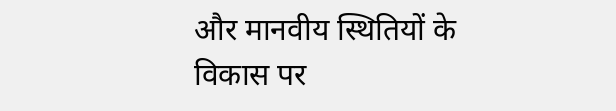और मानवीय स्थितियों के विकास पर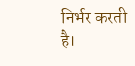निर्भर करती है।